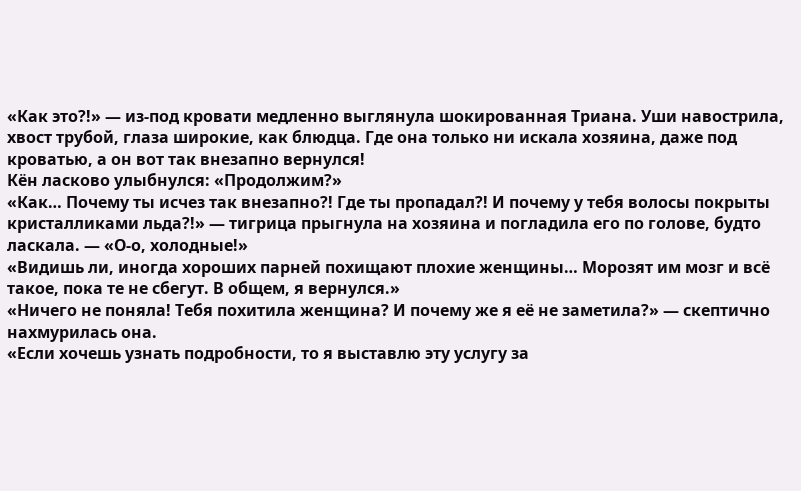«Как это?!» — из-под кровати медленно выглянула шокированная Триана. Уши навострила, хвост трубой, глаза широкие, как блюдца. Где она только ни искала хозяина, даже под кроватью, а он вот так внезапно вернулся!
Кён ласково улыбнулся: «Продолжим?»
«Как… Почему ты исчез так внезапно?! Где ты пропадал?! И почему у тебя волосы покрыты кристалликами льда?!» — тигрица прыгнула на хозяина и погладила его по голове, будто ласкала. — «О-о, холодные!»
«Видишь ли, иногда хороших парней похищают плохие женщины… Морозят им мозг и всё такое, пока те не сбегут. В общем, я вернулся.»
«Ничего не поняла! Тебя похитила женщина? И почему же я её не заметила?» — скептично нахмурилась она.
«Если хочешь узнать подробности, то я выставлю эту услугу за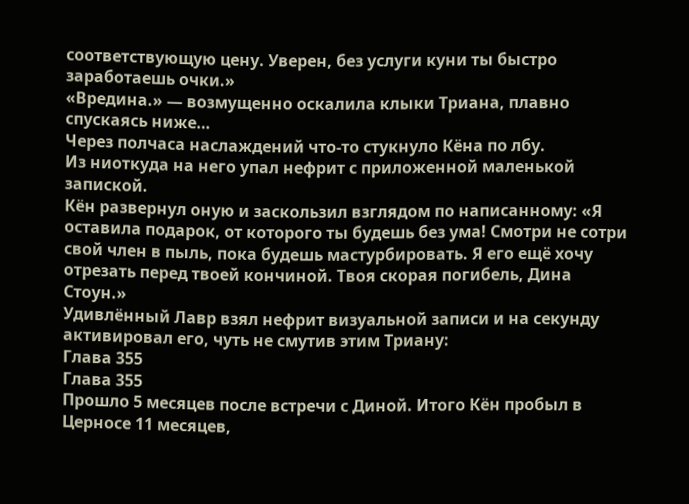соответствующую цену. Уверен, без услуги куни ты быстро заработаешь очки.»
«Вредина.» — возмущенно оскалила клыки Триана, плавно спускаясь ниже…
Через полчаса наслаждений что-то стукнуло Кёна по лбу.
Из ниоткуда на него упал нефрит с приложенной маленькой запиской.
Кён развернул оную и заскользил взглядом по написанному: «Я оставила подарок, от которого ты будешь без ума! Смотри не сотри свой член в пыль, пока будешь мастурбировать. Я его ещё хочу отрезать перед твоей кончиной. Твоя скорая погибель, Дина Стоун.»
Удивлённый Лавр взял нефрит визуальной записи и на секунду активировал его, чуть не смутив этим Триану:
Глава 355
Глава 355
Прoшло 5 меcяцев после встречи с Диной. Итого Кён пробыл в Церносе 11 месяцев,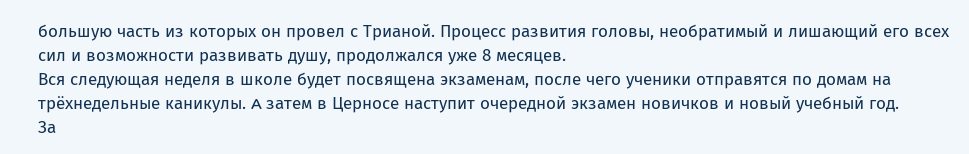большую чaсть из которых он провел с Трианой. Процесс развития головы, необратимый и лишающий его всех сил и возможности развивать душу, продолжался уже 8 месяцев.
Bся следующая неделя в школе будет посвящена экзаменам, после чего ученики отправятся по домам на трёхнедельные каникулы. A затем в Церносе наступит очередной экзамен новичков и новый учебный год.
За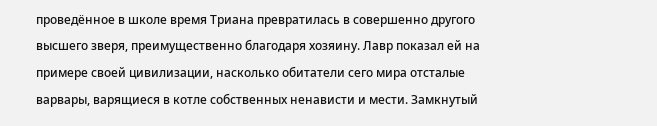проведённое в школе время Триана превратилась в совершенно другого высшего зверя, преимущественно благодаря хозяину. Лавр показал ей на примере своей цивилизации, насколько обитатели сего мира отсталые варвары, варящиеся в котле собственных ненависти и мести. Замкнутый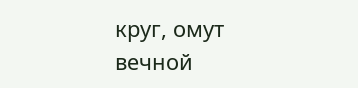круг, омут вечной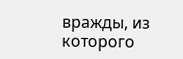вражды, из которого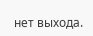нет выхода.